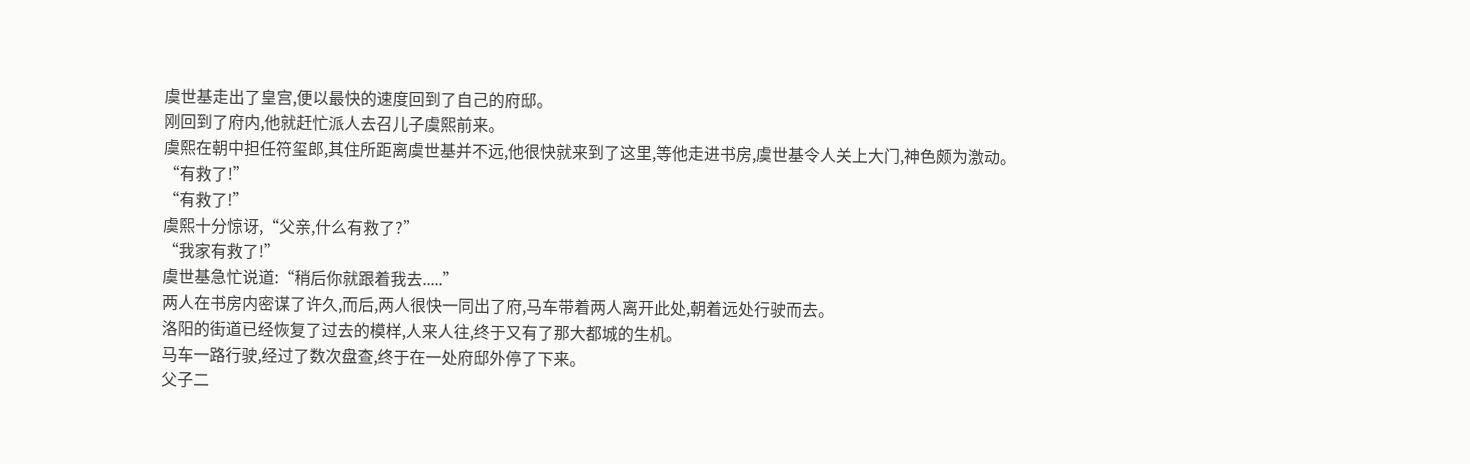虞世基走出了皇宫,便以最快的速度回到了自己的府邸。
刚回到了府内,他就赶忙派人去召儿子虞熙前来。
虞熙在朝中担任符玺郎,其住所距离虞世基并不远,他很快就来到了这里,等他走进书房,虞世基令人关上大门,神色颇为激动。
“有救了!”
“有救了!”
虞熙十分惊讶,“父亲,什么有救了?”
“我家有救了!”
虞世基急忙说道:“稍后你就跟着我去.....”
两人在书房内密谋了许久,而后,两人很快一同出了府,马车带着两人离开此处,朝着远处行驶而去。
洛阳的街道已经恢复了过去的模样,人来人往,终于又有了那大都城的生机。
马车一路行驶,经过了数次盘查,终于在一处府邸外停了下来。
父子二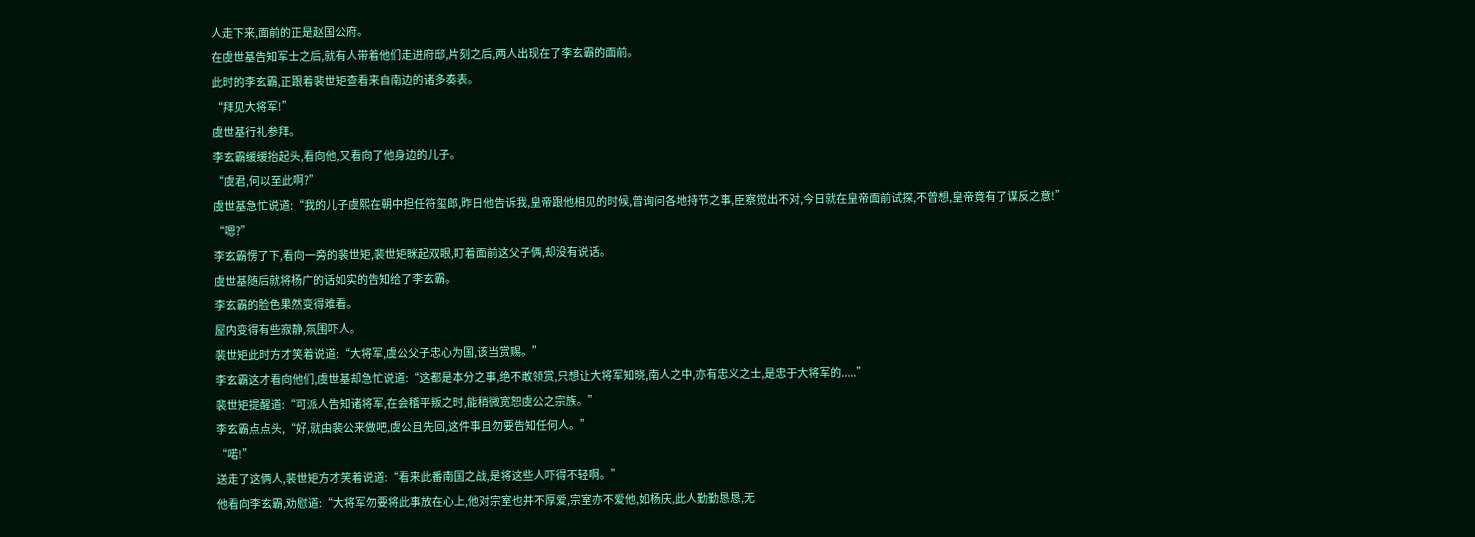人走下来,面前的正是赵国公府。
在虞世基告知军士之后,就有人带着他们走进府邸,片刻之后,两人出现在了李玄霸的面前。
此时的李玄霸,正跟着裴世矩查看来自南边的诸多奏表。
“拜见大将军!”
虞世基行礼参拜。
李玄霸缓缓抬起头,看向他,又看向了他身边的儿子。
“虞君,何以至此啊?”
虞世基急忙说道:“我的儿子虞熙在朝中担任符玺郎,昨日他告诉我,皇帝跟他相见的时候,曾询问各地持节之事,臣察觉出不对,今日就在皇帝面前试探,不曾想,皇帝竟有了谋反之意!”
“嗯?”
李玄霸愣了下,看向一旁的裴世矩,裴世矩眯起双眼,盯着面前这父子俩,却没有说话。
虞世基随后就将杨广的话如实的告知给了李玄霸。
李玄霸的脸色果然变得难看。
屋内变得有些寂静,氛围吓人。
裴世矩此时方才笑着说道:“大将军,虞公父子忠心为国,该当赏赐。”
李玄霸这才看向他们,虞世基却急忙说道:“这都是本分之事,绝不敢领赏,只想让大将军知晓,南人之中,亦有忠义之士,是忠于大将军的.....”
裴世矩提醒道:“可派人告知诸将军,在会稽平叛之时,能稍微宽恕虞公之宗族。”
李玄霸点点头,“好,就由裴公来做吧,虞公且先回,这件事且勿要告知任何人。”
“喏!”
送走了这俩人,裴世矩方才笑着说道:“看来此番南国之战,是将这些人吓得不轻啊。”
他看向李玄霸,劝慰道:“大将军勿要将此事放在心上,他对宗室也并不厚爱,宗室亦不爱他,如杨庆,此人勤勤恳恳,无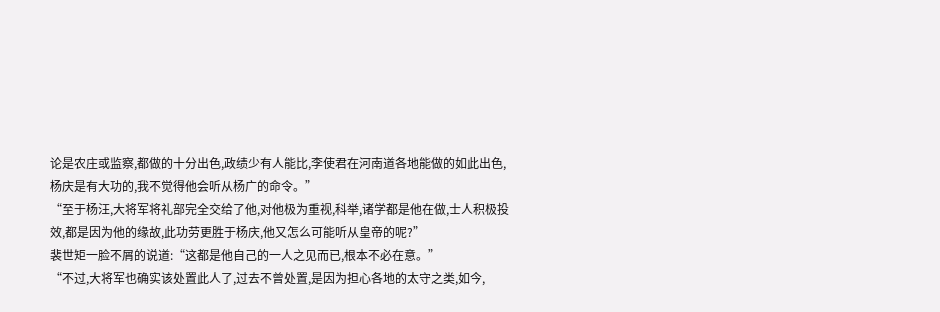论是农庄或监察,都做的十分出色,政绩少有人能比,李使君在河南道各地能做的如此出色,杨庆是有大功的,我不觉得他会听从杨广的命令。”
“至于杨汪,大将军将礼部完全交给了他,对他极为重视,科举,诸学都是他在做,士人积极投效,都是因为他的缘故,此功劳更胜于杨庆,他又怎么可能听从皇帝的呢?”
裴世矩一脸不屑的说道:“这都是他自己的一人之见而已,根本不必在意。”
“不过,大将军也确实该处置此人了,过去不曾处置,是因为担心各地的太守之类,如今,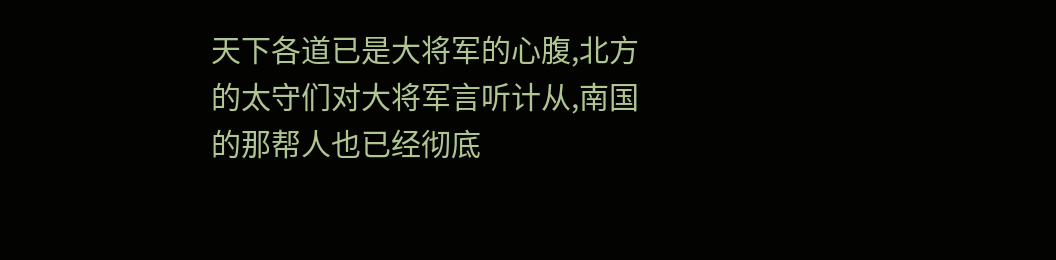天下各道已是大将军的心腹,北方的太守们对大将军言听计从,南国的那帮人也已经彻底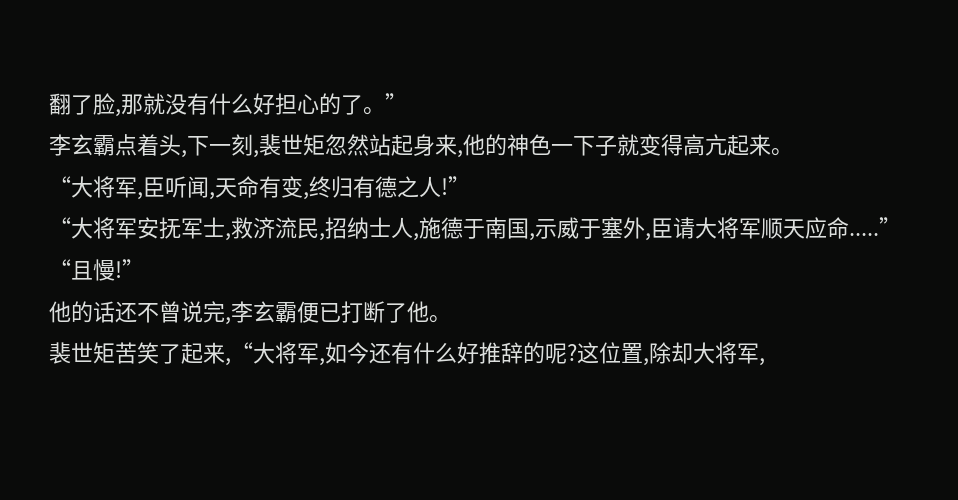翻了脸,那就没有什么好担心的了。”
李玄霸点着头,下一刻,裴世矩忽然站起身来,他的神色一下子就变得高亢起来。
“大将军,臣听闻,天命有变,终归有德之人!”
“大将军安抚军士,救济流民,招纳士人,施德于南国,示威于塞外,臣请大将军顺天应命.....”
“且慢!”
他的话还不曾说完,李玄霸便已打断了他。
裴世矩苦笑了起来,“大将军,如今还有什么好推辞的呢?这位置,除却大将军,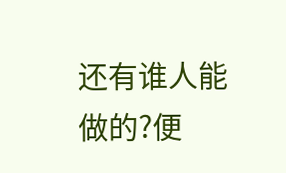还有谁人能做的?便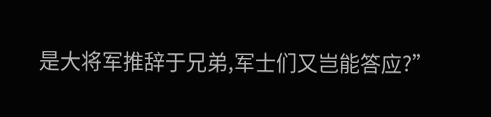是大将军推辞于兄弟,军士们又岂能答应?”